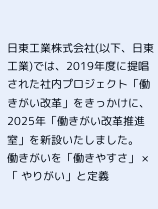日東工業株式会社(以下、日東工業)では、2019年度に提唱された社内プロジェクト「働きがい改革」をきっかけに、2025年「働きがい改革推進室」を新設いたしました。
働きがいを「働きやすさ」 ×「 やりがい」と定義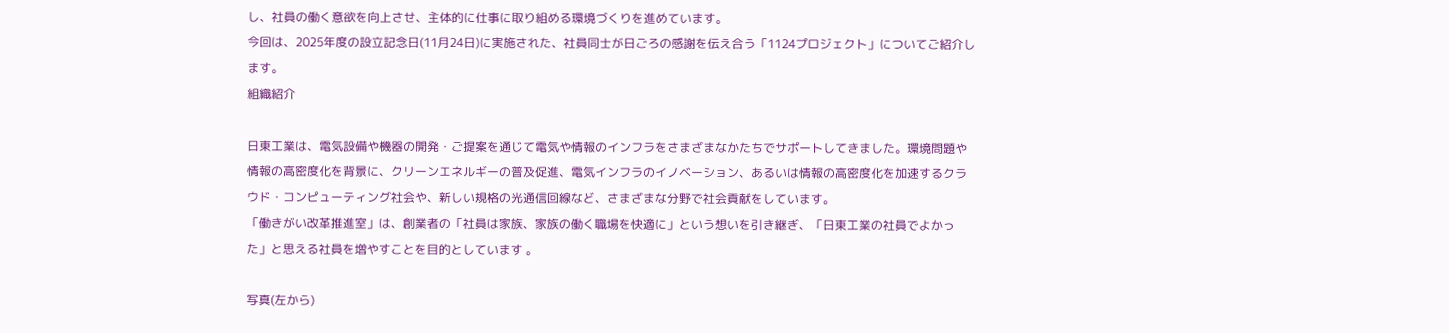し、社員の働く意欲を向上させ、主体的に仕事に取り組める環境づくりを進めています。
今回は、2025年度の設立記念日(11月24日)に実施された、社員同士が日ごろの感謝を伝え合う「1124プロジェクト」についてご紹介します。
組織紹介

日東工業は、電気設備や機器の開発・ご提案を通じて電気や情報のインフラをさまざまなかたちでサポートしてきました。環境問題や情報の高密度化を背景に、クリーンエネルギーの普及促進、電気インフラのイノベーション、あるいは情報の高密度化を加速するクラウド・コンピューティング社会や、新しい規格の光通信回線など、さまざまな分野で社会貢献をしています。
「働きがい改革推進室」は、創業者の「社員は家族、家族の働く職場を快適に」という想いを引き継ぎ、「日東工業の社員でよかった」と思える社員を増やすことを目的としています 。

写真(左から)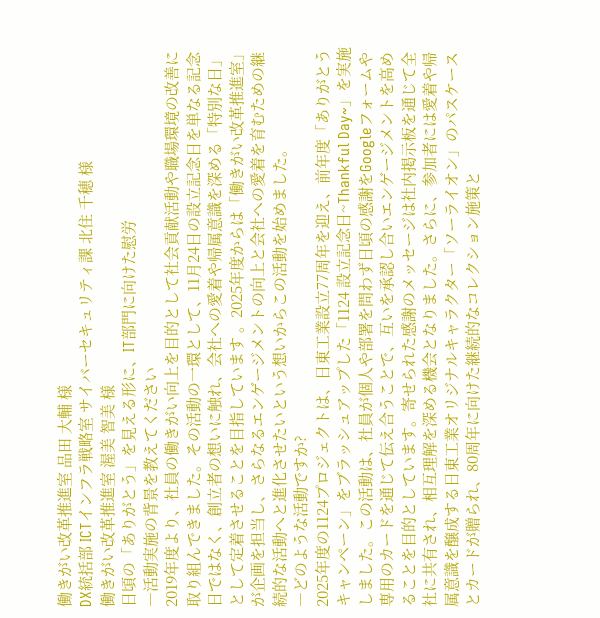働きがい改革推進室 品田 大輔 様
DX統括部 ICTインフラ戦略室 サイバーセキュリティ課 北住 千穂 様
働きがい改革推進室 渥美 智美 様
日頃の「ありがとう」を見える形に、IT部門に向けた慰労
―活動実施の背景を教えてください
2019年度より、社員の働きがい向上を目的として社会貢献活動や職場環境の改善に取り組んできました。その活動の一環として、11月24日の設立記念日を単なる記念日ではなく、創立者の想いに触れ、会社への愛着や帰属意識を深める「特別な日」として定着させることを目指しています 。2025年度からは「働きがい改革推進室」が企画を担当し、さらなるエンゲージメントの向上と会社への愛着を育むための継続的な活動へと進化させたいという想いからこの活動を始めました。
―どのような活動ですか?
2025年度の1124プロジェクトは、日東工業設立77周年を迎え、前年度「ありがとうキャンペーン」をブラッシュアップした「1124 設立記念日~Thankful Day~」を実施しました。この活動は、社員が個人や部署を問わず日頃の感謝をGoogleフォームや専用のカードを通じて伝え合うことで、互いを承認し合いエンゲージメントを高めることを目的としています。寄せられた感謝のメッセージは社内掲示板を通じて全社に共有され、相互理解を深める機会となりました。さらに、参加者には愛着や帰属意識を醸成する日東工業オリジナルキャラクター「ソーライオン」のパスケースとカードが贈られ、80周年に向けた継続的なコレクション施策と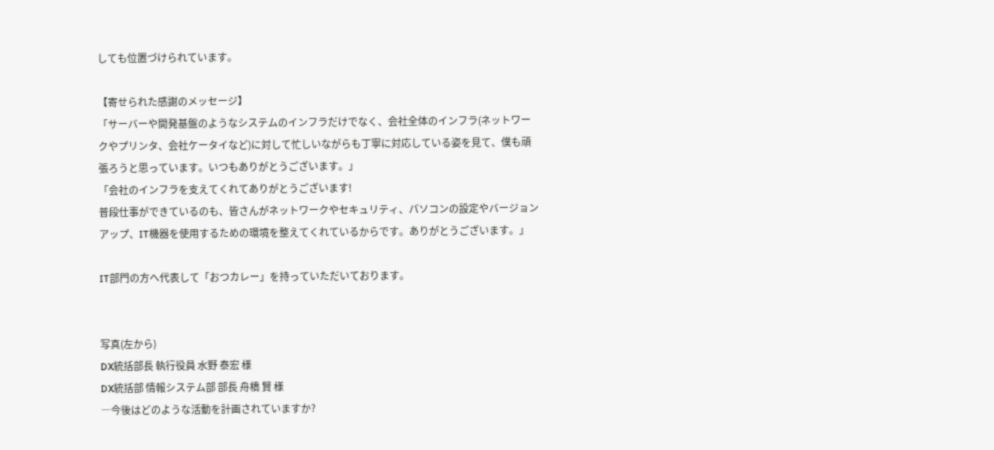しても位置づけられています。

【寄せられた感謝のメッセージ】
「サーバーや開発基盤のようなシステムのインフラだけでなく、会社全体のインフラ(ネットワークやプリンタ、会社ケータイなど)に対して忙しいながらも丁寧に対応している姿を見て、僕も頑張ろうと思っています。いつもありがとうございます。」
「会社のインフラを支えてくれてありがとうございます!
普段仕事ができているのも、皆さんがネットワークやセキュリティ、パソコンの設定やバージョンアップ、IT機器を使用するための環境を整えてくれているからです。ありがとうございます。」

IT部門の方へ代表して「おつカレー」を持っていただいております。


写真(左から)
DX統括部長 執行役員 水野 泰宏 様
DX統括部 情報システム部 部長 舟橋 賢 様
―今後はどのような活動を計画されていますか?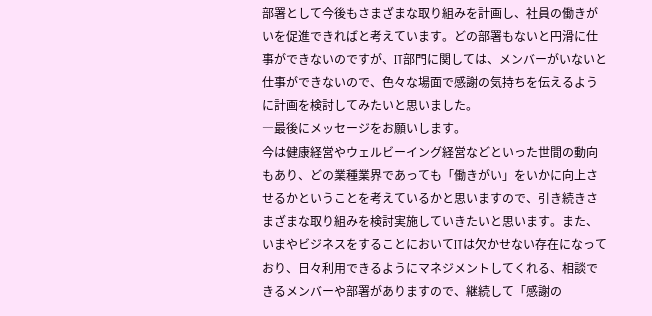部署として今後もさまざまな取り組みを計画し、社員の働きがいを促進できればと考えています。どの部署もないと円滑に仕事ができないのですが、IT部門に関しては、メンバーがいないと仕事ができないので、色々な場面で感謝の気持ちを伝えるように計画を検討してみたいと思いました。
―最後にメッセージをお願いします。
今は健康経営やウェルビーイング経営などといった世間の動向もあり、どの業種業界であっても「働きがい」をいかに向上させるかということを考えているかと思いますので、引き続きさまざまな取り組みを検討実施していきたいと思います。また、いまやビジネスをすることにおいてITは欠かせない存在になっており、日々利用できるようにマネジメントしてくれる、相談できるメンバーや部署がありますので、継続して「感謝の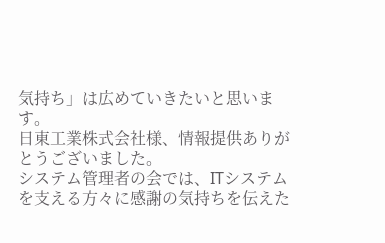気持ち」は広めていきたいと思います。
日東工業株式会社様、情報提供ありがとうございました。
システム管理者の会では、ITシステムを支える方々に感謝の気持ちを伝えた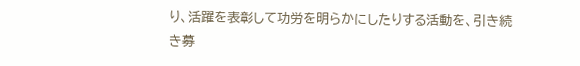り、活躍を表彰して功労を明らかにしたりする活動を、引き続き募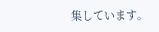集しています。